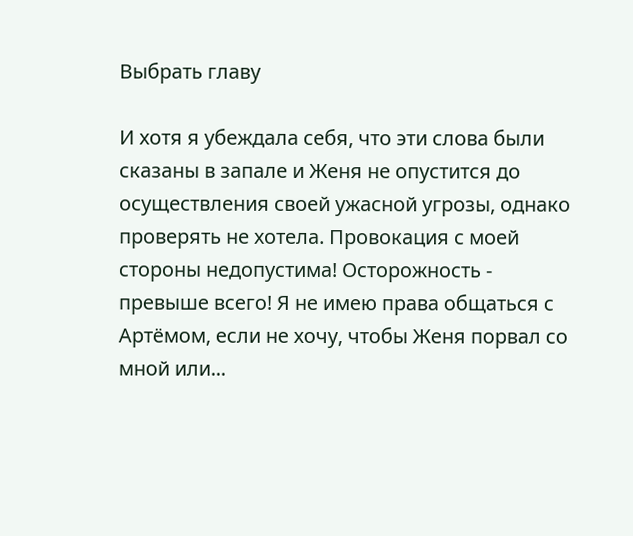Выбрать главу

И хотя я убеждала себя, что эти слова были сказаны в запале и Женя не опустится до осуществления своей ужасной угрозы, однако проверять не хотела. Провокация с моей стороны недопустима! Осторожность - превыше всего! Я не имею права общаться с Артёмом, если не хочу, чтобы Женя порвал со мной или...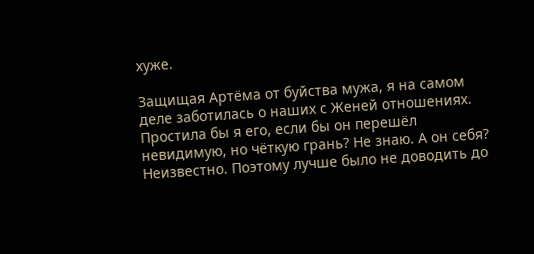хуже.

Защищая Артёма от буйства мужа, я на самом деле заботилась о наших с Женей отношениях. Простила бы я его, если бы он перешёл невидимую, но чёткую грань? Не знаю. А он себя? Неизвестно. Поэтому лучше было не доводить до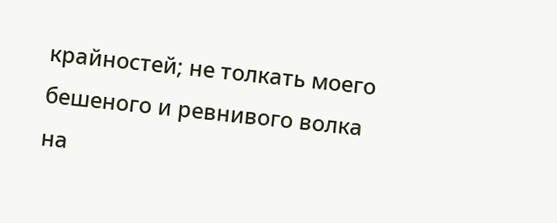крайностей; не толкать моего бешеного и ревнивого волка на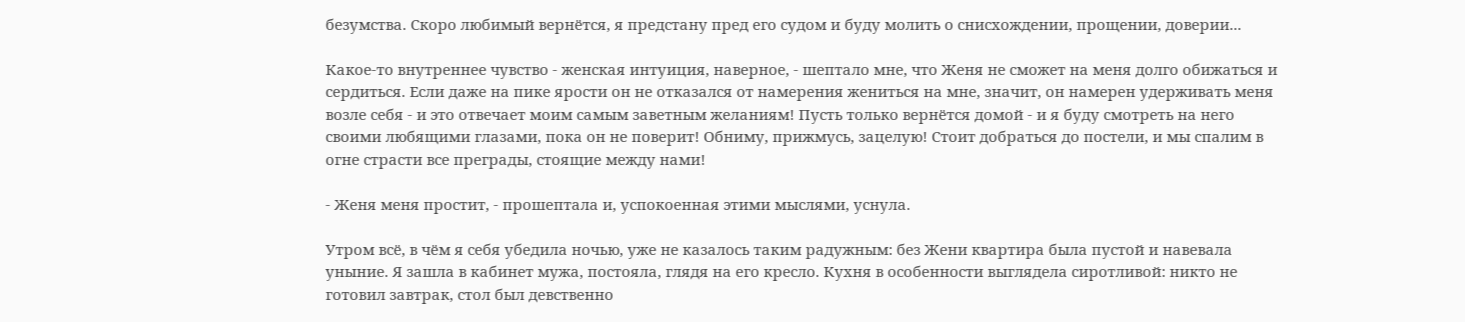безумства. Скоро любимый вернётся, я предстану пред его судом и буду молить о снисхождении, прощении, доверии...

Какое-то внутреннее чувство - женская интуиция, наверное, - шептало мне, что Женя не сможет на меня долго обижаться и сердиться. Если даже на пике ярости он не отказался от намерения жениться на мне, значит, он намерен удерживать меня возле себя - и это отвечает моим самым заветным желаниям! Пусть только вернётся домой - и я буду смотреть на него своими любящими глазами, пока он не поверит! Обниму, прижмусь, зацелую! Стоит добраться до постели, и мы спалим в огне страсти все преграды, стоящие между нами!

- Женя меня простит, - прошептала и, успокоенная этими мыслями, уснула.

Утром всё, в чём я себя убедила ночью, уже не казалось таким радужным: без Жени квартира была пустой и навевала уныние. Я зашла в кабинет мужа, постояла, глядя на его кресло. Кухня в особенности выглядела сиротливой: никто не готовил завтрак, стол был девственно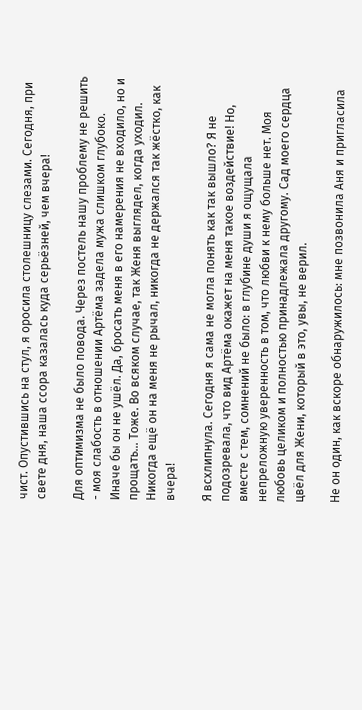чист. Опустившись на стул, я оросила столешницу слезами. Сегодня, при свете дня, наша ссора казалась куда серьёзней, чем вчера!

Для оптимизма не было повода. Через постель нашу проблему не решить - моя слабость в отношении Артёма задела мужа слишком глубоко. Иначе бы он не ушёл. Да, бросать меня в его намерения не входило, но и прощать... Тоже. Во всяком случае, так Женя выглядел, когда уходил. Никогда ещё он на меня не рычал, никогда не держался так жёстко, как вчера!

Я всхлипнула. Сегодня я сама не могла понять как так вышло? Я не подозревала, что вид Артёма окажет на меня такое воздействие! Но, вместе с тем, сомнений не было: в глубине души я ощущала непреложную уверенность в том, что любви к нему больше нет. Моя любовь целиком и полностью принадлежала другому. Сад моего сердца цвёл для Жени, который в это, увы, не верил.

Не он один, как вскоре обнаружилось: мне позвонила Аня и пригласила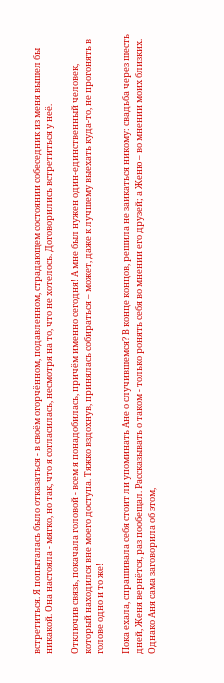встретиться. Я попыталась было отказаться - в своём огорчённом, подавленном, страдающем состоянии собеседник из меня вышел бы никакой. Она настояла - мягко, но так, что я согласилась, несмотря на то, что не хотелось. Договорились встретиться у неё.

Отключив связь, покачала головой - всем я понадобилась, причём именно сегодня! А мне был нужен один-единственный человек, который находился вне моего доступа. Тяжко вздохнув, принялась собираться – может, даже к лучшему выехать куда-то, не прогонять в голове одно и то же!

Пока ехала, спрашивала себя стоит ли упоминать Ане о случившемся? В конце концов, решила не заикаться никому: свадьба через шесть дней, Женя вернётся, раз пообещал. Рассказывать о таком - только ронять себя во мнении его друзей; а Женю – во мнении моих близких. Однако Аня сама заговорила об этом,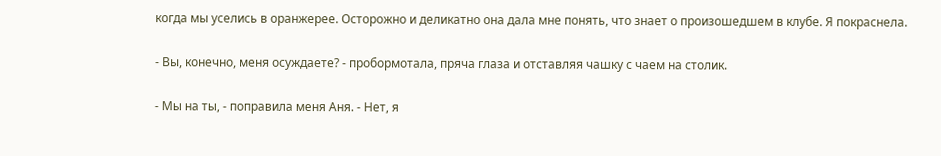когда мы уселись в оранжерее. Осторожно и деликатно она дала мне понять, что знает о произошедшем в клубе. Я покраснела.

- Вы, конечно, меня осуждаете? - пробормотала, пряча глаза и отставляя чашку с чаем на столик.

- Мы на ты, - поправила меня Аня. - Нет, я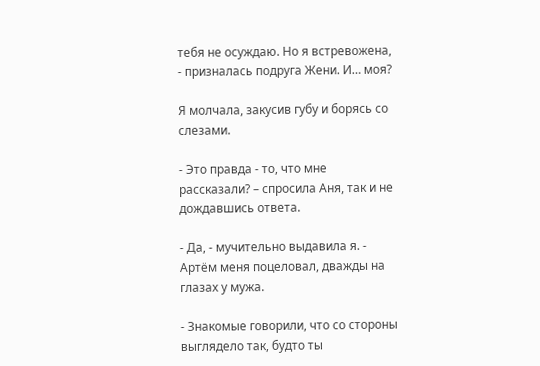тебя не осуждаю. Но я встревожена, - призналась подруга Жени. И… моя?

Я молчала, закусив губу и борясь со слезами.

- Это правда - то, что мне рассказали? – спросила Аня, так и не дождавшись ответа.

- Да, - мучительно выдавила я. - Артём меня поцеловал, дважды на глазах у мужа.

- Знакомые говорили, что со стороны выглядело так, будто ты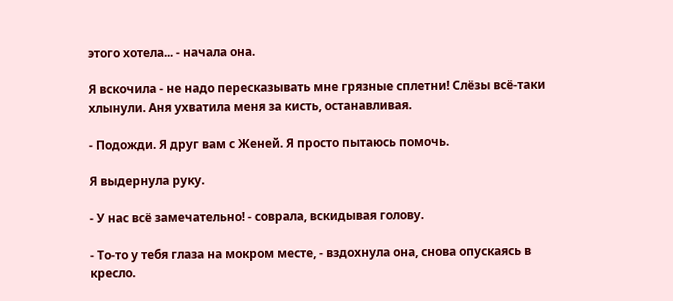этого хотела... - начала она.

Я вскочила - не надо пересказывать мне грязные сплетни! Слёзы всё-таки хлынули. Аня ухватила меня за кисть, останавливая.

- Подожди. Я друг вам с Женей. Я просто пытаюсь помочь.

Я выдернула руку.

- У нас всё замечательно! - соврала, вскидывая голову.

- То-то у тебя глаза на мокром месте, - вздохнула она, снова опускаясь в кресло.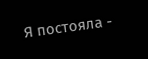Я постояла -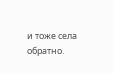и тоже села обратно.